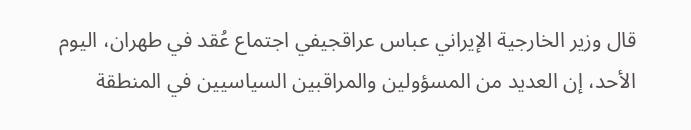قال وزير الخارجية الإيراني عباس عراقجيفي اجتماع عُقد في طهران، اليوم الأحد، إن العديد من المسؤولين والمراقبين السياسيين في المنطقة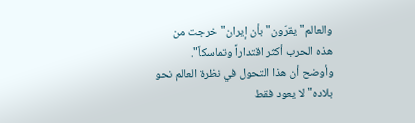والعالم" يقرّون" بأن إيران" خرجت من هذه الحرب أكثر اقتداراً وتماسكاً".
وأوضح أن هذا التحول في نظرة العالم نحو بلاده" لا يعود فقط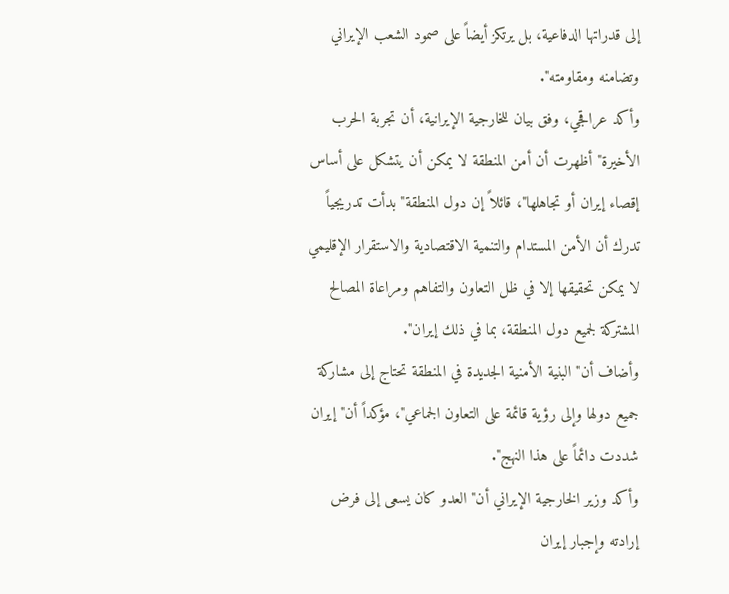إلى قدراتها الدفاعية، بل يرتكز أيضاً على صمود الشعب الإيراني وتضامنه ومقاومته".
وأكد عراقجي، وفق بيان للخارجية الإيرانية، أن تجربة الحرب الأخيرة" أظهرت أن أمن المنطقة لا يمكن أن يتشكل على أساس إقصاء إيران أو تجاهلها"، قائلاً إن دول المنطقة" بدأت تدريجياً تدرك أن الأمن المستدام والتنمية الاقتصادية والاستقرار الإقليمي لا يمكن تحقيقها إلا في ظل التعاون والتفاهم ومراعاة المصالح المشتركة لجميع دول المنطقة، بما في ذلك إيران".
وأضاف أن" البنية الأمنية الجديدة في المنطقة تحتاج إلى مشاركة جميع دولها وإلى رؤية قائمة على التعاون الجماعي"، مؤكداً أن" إيران شددت دائماً على هذا النهج".
وأكد وزير الخارجية الإيراني أن" العدو كان يسعى إلى فرض إرادته وإجبار إيران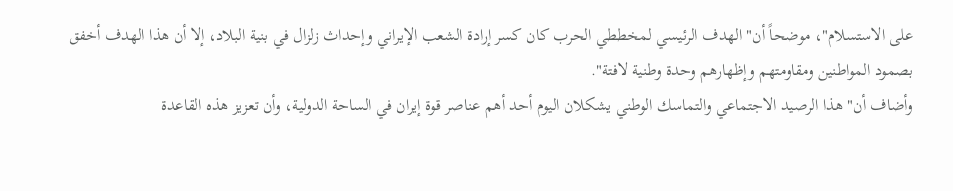على الاستسلام"، موضحاً أن" الهدف الرئيسي لمخططي الحرب كان كسر إرادة الشعب الإيراني وإحداث زلزال في بنية البلاد، إلا أن هذا الهدف أخفق بصمود المواطنين ومقاومتهم وإظهارهم وحدة وطنية لافتة".
وأضاف أن" هذا الرصيد الاجتماعي والتماسك الوطني يشكلان اليوم أحد أهم عناصر قوة إيران في الساحة الدولية، وأن تعزيز هذه القاعدة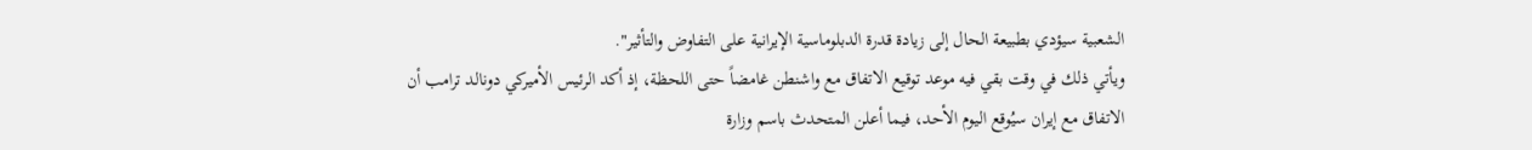الشعبية سيؤدي بطبيعة الحال إلى زيادة قدرة الدبلوماسية الإيرانية على التفاوض والتأثير".
ويأتي ذلك في وقت بقي فيه موعد توقيع الاتفاق مع واشنطن غامضاً حتى اللحظة، إذ أكد الرئيس الأميركي دونالد ترامب أن الاتفاق مع إيران سيُوقع اليوم الأحد، فيما أعلن المتحدث باسم وزارة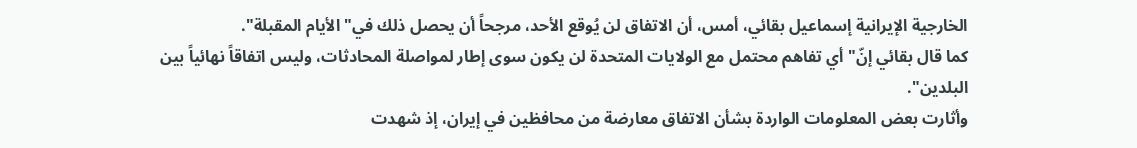الخارجية الإيرانية إسماعيل بقائي، أمس، أن الاتفاق لن يُوقع الأحد، مرجحاً أن يحصل ذلك في" الأيام المقبلة".
كما قال بقائي إنّ" أي تفاهم محتمل مع الولايات المتحدة لن يكون سوى إطار لمواصلة المحادثات، وليس اتفاقاً نهائياً بين البلدين".
وأثارت بعض المعلومات الواردة بشأن الاتفاق معارضة من محافظين في إيران، إذ شهدت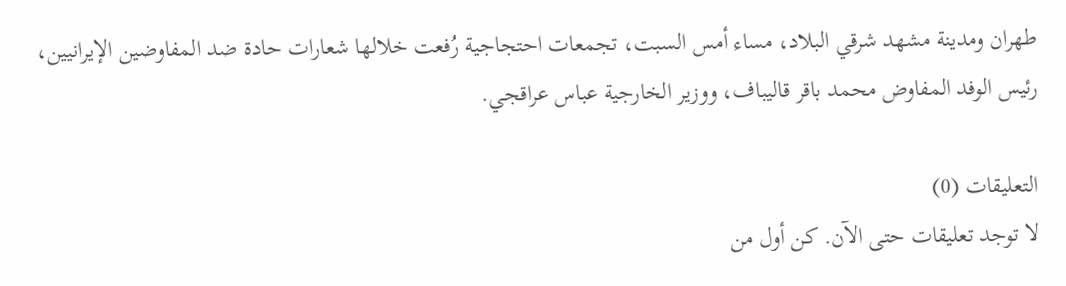طهران ومدينة مشهد شرقي البلاد، مساء أمس السبت، تجمعات احتجاجية رُفعت خلالها شعارات حادة ضد المفاوضين الإيرانيين، رئيس الوفد المفاوض محمد باقر قاليباف، ووزير الخارجية عباس عراقجي.

التعليقات (0)
لا توجد تعليقات حتى الآن. كن أول من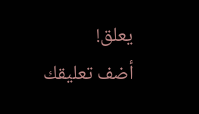يعلق!
أضف تعليقك